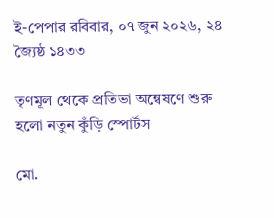ই-পেপার রবিবার, ০৭ জুন ২০২৬, ২৪ জ্যৈষ্ঠ ১৪৩৩

তৃণমূল থেকে প্রতিভা অন্বেষণে শুরু হলো নতুন কুঁড়ি স্পোর্টস

মো.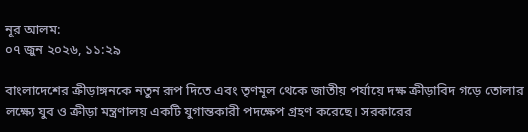নূর আলম:
০৭ জুন ২০২৬, ১১:২৯

বাংলাদেশের ক্রীড়াঙ্গনকে নতুন রূপ দিতে এবং তৃণমূল থেকে জাতীয় পর্যায়ে দক্ষ ক্রীড়াবিদ গড়ে তোলার লক্ষ্যে যুব ও ক্রীড়া মন্ত্রণালয় একটি যুগান্তকারী পদক্ষেপ গ্রহণ করেছে। সরকারের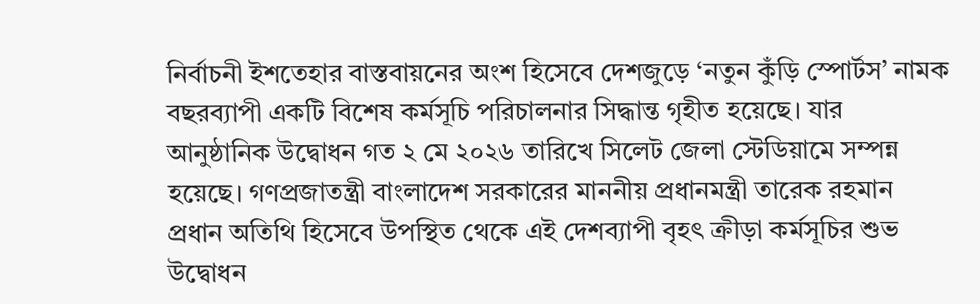নির্বাচনী ইশতেহার বাস্তবায়নের অংশ হিসেবে দেশজুড়ে ‘নতুন কুঁড়ি স্পোর্টস’ নামক বছরব্যাপী একটি বিশেষ কর্মসূচি পরিচালনার সিদ্ধান্ত গৃহীত হয়েছে। যার আনুষ্ঠানিক উদ্বোধন গত ২ মে ২০২৬ তারিখে সিলেট জেলা স্টেডিয়ামে সম্পন্ন হয়েছে। গণপ্রজাতন্ত্রী বাংলাদেশ সরকারের মাননীয় প্রধানমন্ত্রী তারেক রহমান প্রধান অতিথি হিসেবে উপস্থিত থেকে এই দেশব্যাপী বৃহৎ ক্রীড়া কর্মসূচির শুভ উদ্বোধন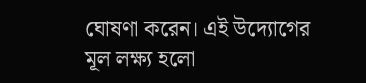ঘোষণা করেন। এই উদ্যোগের মূল লক্ষ্য হলো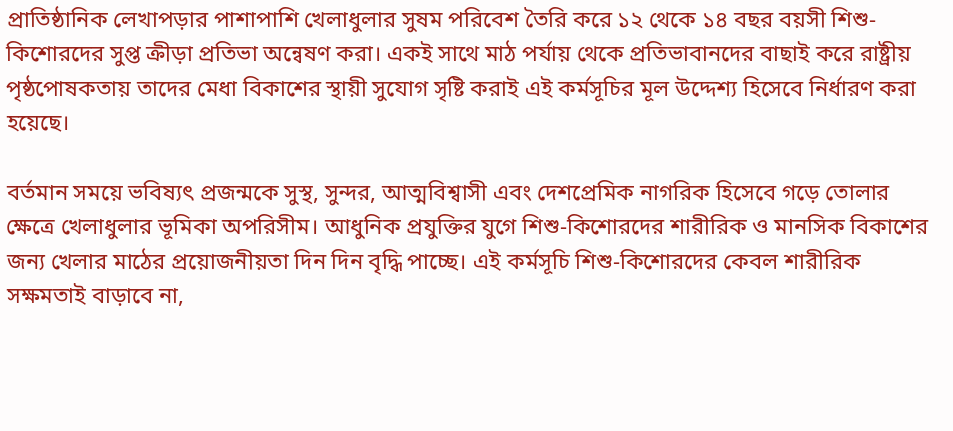প্রাতিষ্ঠানিক লেখাপড়ার পাশাপাশি খেলাধুলার সুষম পরিবেশ তৈরি করে ১২ থেকে ১৪ বছর বয়সী শিশু-কিশোরদের সুপ্ত ক্রীড়া প্রতিভা অন্বেষণ করা। একই সাথে মাঠ পর্যায় থেকে প্রতিভাবানদের বাছাই করে রাষ্ট্রীয় পৃষ্ঠপোষকতায় তাদের মেধা বিকাশের স্থায়ী সুযোগ সৃষ্টি করাই এই কর্মসূচির মূল উদ্দেশ্য হিসেবে নির্ধারণ করা হয়েছে।

বর্তমান সময়ে ভবিষ্যৎ প্রজন্মকে সুস্থ, সুন্দর, আত্মবিশ্বাসী এবং দেশপ্রেমিক নাগরিক হিসেবে গড়ে তোলার ক্ষেত্রে খেলাধুলার ভূমিকা অপরিসীম। আধুনিক প্রযুক্তির যুগে শিশু-কিশোরদের শারীরিক ও মানসিক বিকাশের জন্য খেলার মাঠের প্রয়োজনীয়তা দিন দিন বৃদ্ধি পাচ্ছে। এই কর্মসূচি শিশু-কিশোরদের কেবল শারীরিক সক্ষমতাই বাড়াবে না,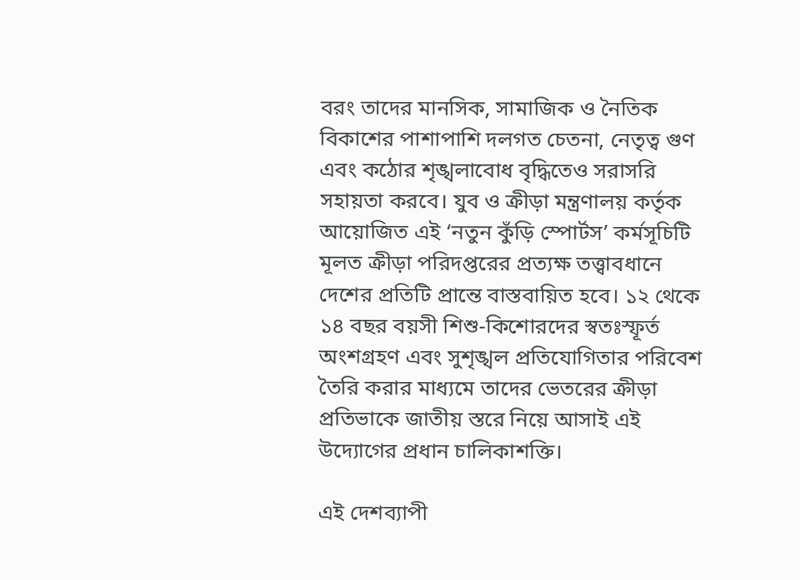বরং তাদের মানসিক, সামাজিক ও নৈতিক বিকাশের পাশাপাশি দলগত চেতনা, নেতৃত্ব গুণ এবং কঠোর শৃঙ্খলাবোধ বৃদ্ধিতেও সরাসরি সহায়তা করবে। যুব ও ক্রীড়া মন্ত্রণালয় কর্তৃক আয়োজিত এই ‘নতুন কুঁড়ি স্পোর্টস’ কর্মসূচিটি মূলত ক্রীড়া পরিদপ্তরের প্রত্যক্ষ তত্ত্বাবধানে দেশের প্রতিটি প্রান্তে বাস্তবায়িত হবে। ১২ থেকে ১৪ বছর বয়সী শিশু-কিশোরদের স্বতঃস্ফূর্ত অংশগ্রহণ এবং সুশৃঙ্খল প্রতিযোগিতার পরিবেশ তৈরি করার মাধ্যমে তাদের ভেতরের ক্রীড়া প্রতিভাকে জাতীয় স্তরে নিয়ে আসাই এই উদ্যোগের প্রধান চালিকাশক্তি।

এই দেশব্যাপী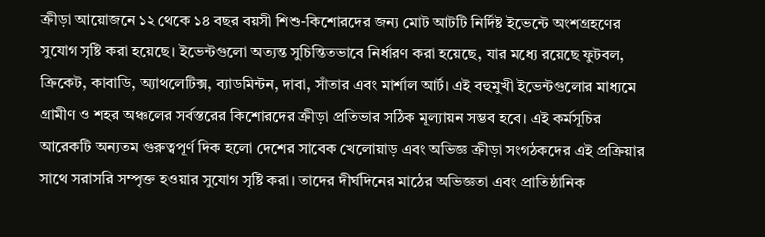ক্রীড়া আয়োজনে ১২ থেকে ১৪ বছর বয়সী শিশু-কিশোরদের জন্য মোট আটটি নির্দিষ্ট ইভেন্টে অংশগ্রহণের সুযোগ সৃষ্টি করা হয়েছে। ইভেন্টগুলো অত্যন্ত সুচিন্তিতভাবে নির্ধারণ করা হয়েছে, যার মধ্যে রয়েছে ফুটবল, ক্রিকেট, কাবাডি, অ্যাথলেটিক্স, ব্যাডমিন্টন, দাবা, সাঁতার এবং মার্শাল আর্ট। এই বহুমুখী ইভেন্টগুলোর মাধ্যমে গ্রামীণ ও শহর অঞ্চলের সর্বস্তরের কিশোরদের ক্রীড়া প্রতিভার সঠিক মূল্যায়ন সম্ভব হবে। এই কর্মসূচির আরেকটি অন্যতম গুরুত্বপূর্ণ দিক হলো দেশের সাবেক খেলোয়াড় এবং অভিজ্ঞ ক্রীড়া সংগঠকদের এই প্রক্রিয়ার সাথে সরাসরি সম্পৃক্ত হওয়ার সুযোগ সৃষ্টি করা। তাদের দীর্ঘদিনের মাঠের অভিজ্ঞতা এবং প্রাতিষ্ঠানিক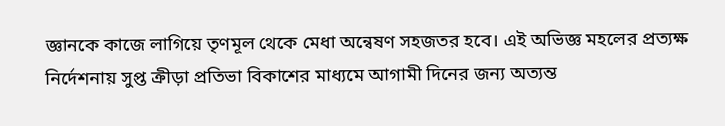জ্ঞানকে কাজে লাগিয়ে তৃণমূল থেকে মেধা অন্বেষণ সহজতর হবে। এই অভিজ্ঞ মহলের প্রত্যক্ষ নির্দেশনায় সুপ্ত ক্রীড়া প্রতিভা বিকাশের মাধ্যমে আগামী দিনের জন্য অত্যন্ত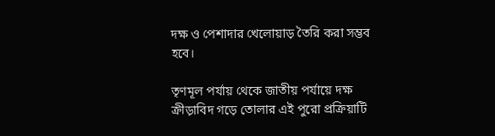দক্ষ ও পেশাদার খেলোয়াড় তৈরি করা সম্ভব হবে।

তৃণমূল পর্যায় থেকে জাতীয় পর্যায়ে দক্ষ ক্রীড়াবিদ গড়ে তোলার এই পুরো প্রক্রিয়াটি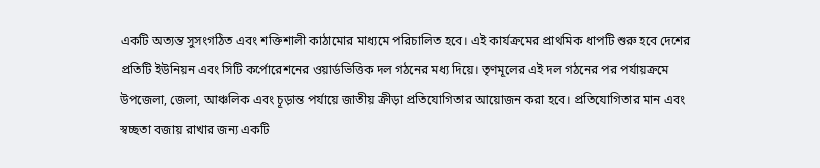একটি অত্যন্ত সুসংগঠিত এবং শক্তিশালী কাঠামোর মাধ্যমে পরিচালিত হবে। এই কার্যক্রমের প্রাথমিক ধাপটি শুরু হবে দেশের প্রতিটি ইউনিয়ন এবং সিটি কর্পোরেশনের ওয়ার্ডভিত্তিক দল গঠনের মধ্য দিয়ে। তৃণমূলের এই দল গঠনের পর পর্যায়ক্রমে উপজেলা, জেলা, আঞ্চলিক এবং চূড়ান্ত পর্যায়ে জাতীয় ক্রীড়া প্রতিযোগিতার আয়োজন করা হবে। প্রতিযোগিতার মান এবং স্বচ্ছতা বজায় রাখার জন্য একটি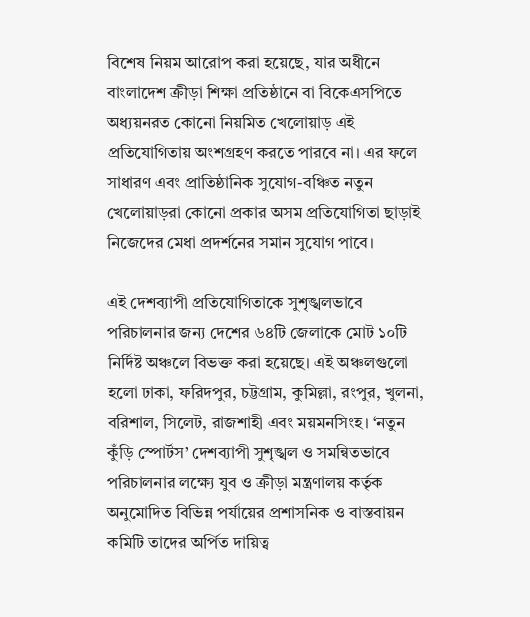বিশেষ নিয়ম আরোপ করা হয়েছে, যার অধীনে বাংলাদেশ ক্রীড়া শিক্ষা প্রতিষ্ঠানে বা বিকেএসপিতে অধ্যয়নরত কোনো নিয়মিত খেলোয়াড় এই প্রতিযোগিতায় অংশগ্রহণ করতে পারবে না। এর ফলে সাধারণ এবং প্রাতিষ্ঠানিক সুযোগ-বঞ্চিত নতুন খেলোয়াড়রা কোনো প্রকার অসম প্রতিযোগিতা ছাড়াই নিজেদের মেধা প্রদর্শনের সমান সুযোগ পাবে।

এই দেশব্যাপী প্রতিযোগিতাকে সুশৃঙ্খলভাবে পরিচালনার জন্য দেশের ৬৪টি জেলাকে মোট ১০টি নির্দিষ্ট অঞ্চলে বিভক্ত করা হয়েছে। এই অঞ্চলগুলো হলো ঢাকা, ফরিদপুর, চট্টগ্রাম, কুমিল্লা, রংপুর, খুলনা, বরিশাল, সিলেট, রাজশাহী এবং ময়মনসিংহ। ‘নতুন কুঁড়ি স্পোর্টস’ দেশব্যাপী সুশৃঙ্খল ও সমন্বিতভাবে পরিচালনার লক্ষ্যে যুব ও ক্রীড়া মন্ত্রণালয় কর্তৃক অনুমোদিত বিভিন্ন পর্যায়ের প্রশাসনিক ও বাস্তবায়ন কমিটি তাদের অর্পিত দায়িত্ব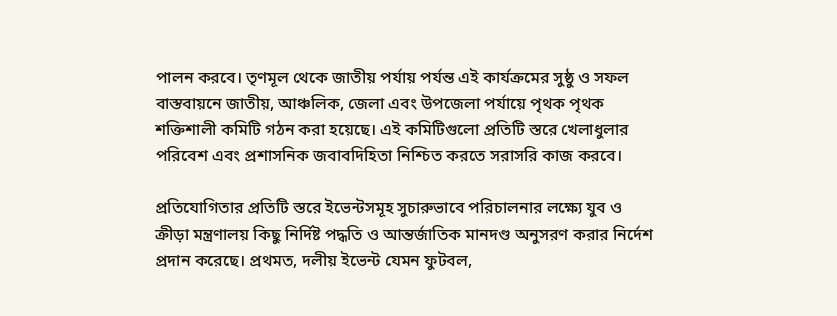পালন করবে। তৃণমূল থেকে জাতীয় পর্যায় পর্যন্ত এই কার্যক্রমের সুষ্ঠু ও সফল বাস্তবায়নে জাতীয়, আঞ্চলিক, জেলা এবং উপজেলা পর্যায়ে পৃথক পৃথক শক্তিশালী কমিটি গঠন করা হয়েছে। এই কমিটিগুলো প্রতিটি স্তরে খেলাধুলার পরিবেশ এবং প্রশাসনিক জবাবদিহিতা নিশ্চিত করতে সরাসরি কাজ করবে।

প্রতিযোগিতার প্রতিটি স্তরে ইভেন্টসমূহ সুচারুভাবে পরিচালনার লক্ষ্যে যুব ও ক্রীড়া মন্ত্রণালয় কিছু নির্দিষ্ট পদ্ধতি ও আন্তর্জাতিক মানদণ্ড অনুসরণ করার নির্দেশ প্রদান করেছে। প্রথমত, দলীয় ইভেন্ট যেমন ফুটবল,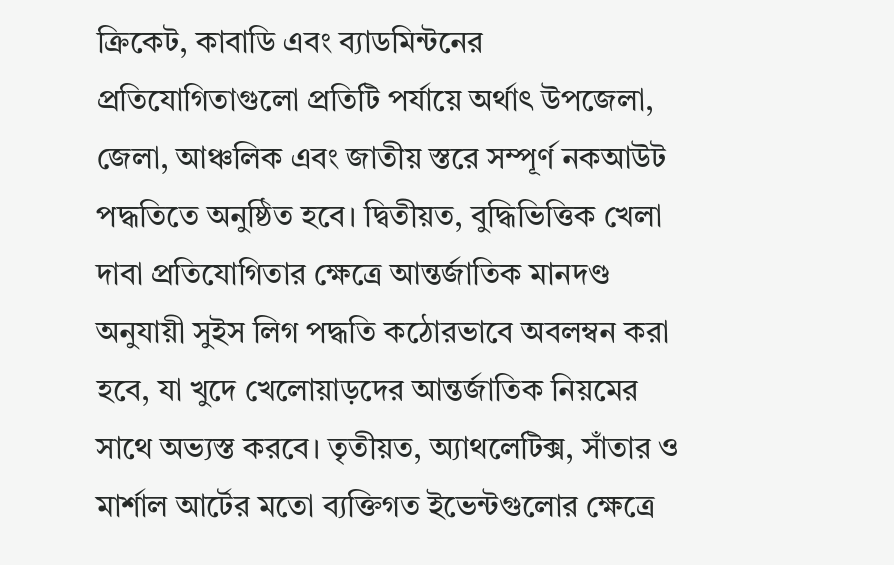ক্রিকেট, কাবাডি এবং ব্যাডমিন্টনের প্রতিযোগিতাগুলো প্রতিটি পর্যায়ে অর্থাৎ উপজেলা, জেলা, আঞ্চলিক এবং জাতীয় স্তরে সম্পূর্ণ নকআউট পদ্ধতিতে অনুষ্ঠিত হবে। দ্বিতীয়ত, বুদ্ধিভিত্তিক খেলা দাবা প্রতিযোগিতার ক্ষেত্রে আন্তর্জাতিক মানদণ্ড অনুযায়ী সুইস লিগ পদ্ধতি কঠোরভাবে অবলম্বন করা হবে, যা খুদে খেলোয়াড়দের আন্তর্জাতিক নিয়মের সাথে অভ্যস্ত করবে। তৃতীয়ত, অ্যাথলেটিক্স, সাঁতার ও মার্শাল আর্টের মতো ব্যক্তিগত ইভেন্টগুলোর ক্ষেত্রে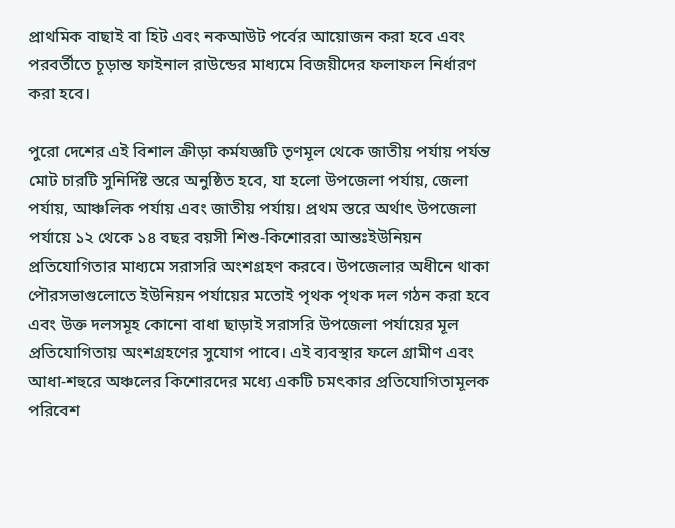প্রাথমিক বাছাই বা হিট এবং নকআউট পর্বের আয়োজন করা হবে এবং পরবর্তীতে চূড়ান্ত ফাইনাল রাউন্ডের মাধ্যমে বিজয়ীদের ফলাফল নির্ধারণ করা হবে।

পুরো দেশের এই বিশাল ক্রীড়া কর্মযজ্ঞটি তৃণমূল থেকে জাতীয় পর্যায় পর্যন্ত মোট চারটি সুনির্দিষ্ট স্তরে অনুষ্ঠিত হবে, যা হলো উপজেলা পর্যায়, জেলা পর্যায়, আঞ্চলিক পর্যায় এবং জাতীয় পর্যায়। প্রথম স্তরে অর্থাৎ উপজেলা পর্যায়ে ১২ থেকে ১৪ বছর বয়সী শিশু-কিশোররা আন্তঃইউনিয়ন প্রতিযোগিতার মাধ্যমে সরাসরি অংশগ্রহণ করবে। উপজেলার অধীনে থাকা পৌরসভাগুলোতে ইউনিয়ন পর্যায়ের মতোই পৃথক পৃথক দল গঠন করা হবে এবং উক্ত দলসমূহ কোনো বাধা ছাড়াই সরাসরি উপজেলা পর্যায়ের মূল প্রতিযোগিতায় অংশগ্রহণের সুযোগ পাবে। এই ব্যবস্থার ফলে গ্রামীণ এবং আধা-শহুরে অঞ্চলের কিশোরদের মধ্যে একটি চমৎকার প্রতিযোগিতামূলক পরিবেশ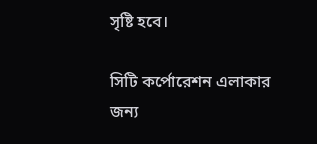সৃষ্টি হবে।

সিটি কর্পোরেশন এলাকার জন্য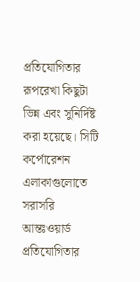প্রতিযোগিতার রূপরেখা কিছুটা ভিন্ন এবং সুনির্দিষ্ট করা হয়েছে। সিটি কর্পোরেশন এলাকাগুলোতে সরাসরি আন্তঃওয়ার্ড প্রতিযোগিতার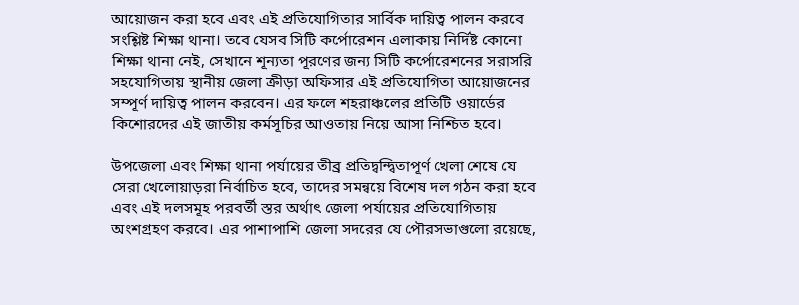আয়োজন করা হবে এবং এই প্রতিযোগিতার সার্বিক দায়িত্ব পালন করবে সংশ্লিষ্ট শিক্ষা থানা। তবে যেসব সিটি কর্পোরেশন এলাকায় নির্দিষ্ট কোনো শিক্ষা থানা নেই, সেখানে শূন্যতা পূরণের জন্য সিটি কর্পোরেশনের সরাসরি সহযোগিতায় স্থানীয় জেলা ক্রীড়া অফিসার এই প্রতিযোগিতা আয়োজনের সম্পূর্ণ দায়িত্ব পালন করবেন। এর ফলে শহরাঞ্চলের প্রতিটি ওয়ার্ডের কিশোরদের এই জাতীয় কর্মসূচির আওতায় নিয়ে আসা নিশ্চিত হবে।

উপজেলা এবং শিক্ষা থানা পর্যায়ের তীব্র প্রতিদ্বন্দ্বিতাপূর্ণ খেলা শেষে যে সেরা খেলোয়াড়রা নির্বাচিত হবে, তাদের সমন্বয়ে বিশেষ দল গঠন করা হবে এবং এই দলসমূহ পরবর্তী স্তর অর্থাৎ জেলা পর্যায়ের প্রতিযোগিতায় অংশগ্রহণ করবে। এর পাশাপাশি জেলা সদরের যে পৌরসভাগুলো রয়েছে,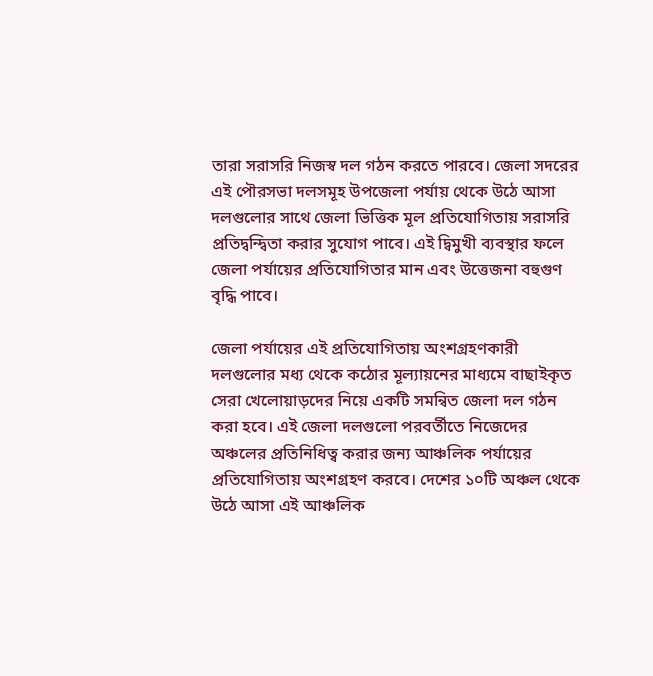তারা সরাসরি নিজস্ব দল গঠন করতে পারবে। জেলা সদরের এই পৌরসভা দলসমূহ উপজেলা পর্যায় থেকে উঠে আসা দলগুলোর সাথে জেলা ভিত্তিক মূল প্রতিযোগিতায় সরাসরি প্রতিদ্বন্দ্বিতা করার সুযোগ পাবে। এই দ্বিমুখী ব্যবস্থার ফলে জেলা পর্যায়ের প্রতিযোগিতার মান এবং উত্তেজনা বহুগুণ বৃদ্ধি পাবে।

জেলা পর্যায়ের এই প্রতিযোগিতায় অংশগ্রহণকারী দলগুলোর মধ্য থেকে কঠোর মূল্যায়নের মাধ্যমে বাছাইকৃত সেরা খেলোয়াড়দের নিয়ে একটি সমন্বিত জেলা দল গঠন করা হবে। এই জেলা দলগুলো পরবর্তীতে নিজেদের অঞ্চলের প্রতিনিধিত্ব করার জন্য আঞ্চলিক পর্যায়ের প্রতিযোগিতায় অংশগ্রহণ করবে। দেশের ১০টি অঞ্চল থেকে উঠে আসা এই আঞ্চলিক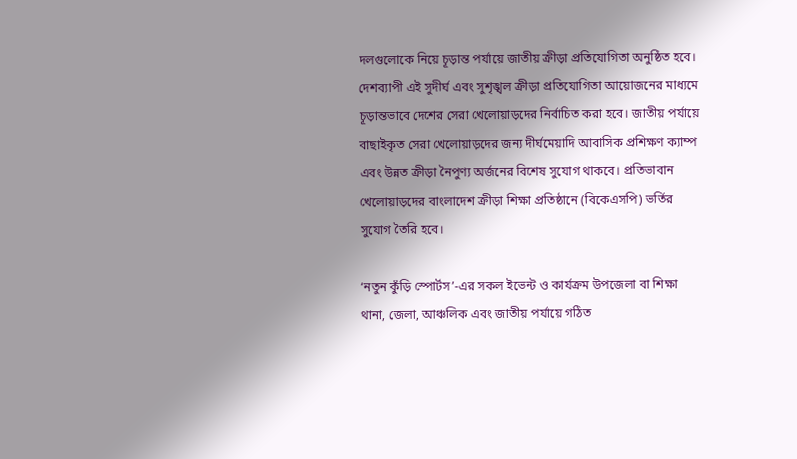দলগুলোকে নিয়ে চূড়ান্ত পর্যায়ে জাতীয় ক্রীড়া প্রতিযোগিতা অনুষ্ঠিত হবে। দেশব্যাপী এই সুদীর্ঘ এবং সুশৃঙ্খল ক্রীড়া প্রতিযোগিতা আয়োজনের মাধ্যমে চূড়ান্তভাবে দেশের সেরা খেলোয়াড়দের নির্বাচিত করা হবে। জাতীয় পর্যায়ে বাছাইকৃত সেরা খেলোয়াড়দের জন্য দীর্ঘমেয়াদি আবাসিক প্রশিক্ষণ ক্যাম্প এবং উন্নত ক্রীড়া নৈপুণ্য অর্জনের বিশেষ সুযোগ থাকবে। প্রতিভাবান খেলোয়াড়দের বাংলাদেশ ক্রীড়া শিক্ষা প্রতিষ্ঠানে (বিকেএসপি) ভর্তির সুযোগ তৈরি হবে।

‘নতুন কুঁড়ি স্পোর্টস’-এর সকল ইভেন্ট ও কার্যক্রম উপজেলা বা শিক্ষা থানা, জেলা, আঞ্চলিক এবং জাতীয় পর্যায়ে গঠিত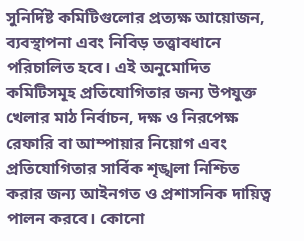সুনির্দিষ্ট কমিটিগুলোর প্রত্যক্ষ আয়োজন, ব্যবস্থাপনা এবং নিবিড় তত্ত্বাবধানে পরিচালিত হবে। এই অনুমোদিত কমিটিসমূহ প্রতিযোগিতার জন্য উপযুক্ত খেলার মাঠ নির্বাচন, দক্ষ ও নিরপেক্ষ রেফারি বা আম্পায়ার নিয়োগ এবং প্রতিযোগিতার সার্বিক শৃঙ্খলা নিশ্চিত করার জন্য আইনগত ও প্রশাসনিক দায়িত্ব পালন করবে। কোনো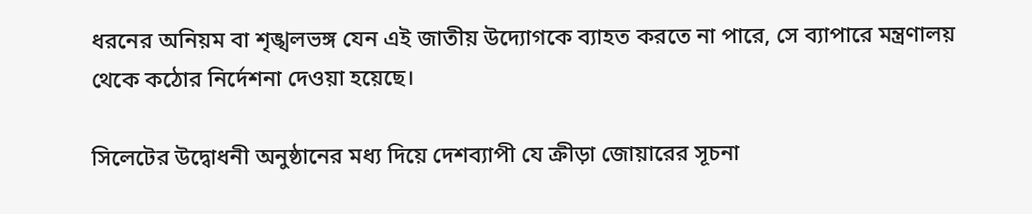ধরনের অনিয়ম বা শৃঙ্খলভঙ্গ যেন এই জাতীয় উদ্যোগকে ব্যাহত করতে না পারে, সে ব্যাপারে মন্ত্রণালয় থেকে কঠোর নির্দেশনা দেওয়া হয়েছে।

সিলেটের উদ্বোধনী অনুষ্ঠানের মধ্য দিয়ে দেশব্যাপী যে ক্রীড়া জোয়ারের সূচনা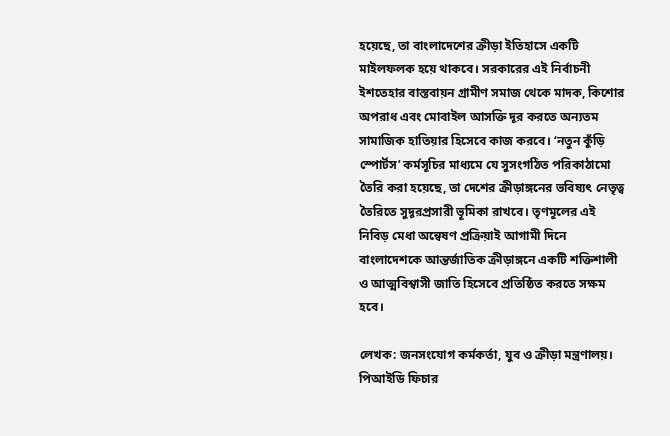হয়েছে, তা বাংলাদেশের ক্রীড়া ইতিহাসে একটি মাইলফলক হয়ে থাকবে। সরকারের এই নির্বাচনী ইশতেহার বাস্তবায়ন গ্রামীণ সমাজ থেকে মাদক, কিশোর অপরাধ এবং মোবাইল আসক্তি দূর করতে অন্যতম সামাজিক হাতিয়ার হিসেবে কাজ করবে। ‘নতুন কুঁড়ি স্পোর্টস’ কর্মসূচির মাধ্যমে যে সুসংগঠিত পরিকাঠামো তৈরি করা হয়েছে, তা দেশের ক্রীড়াঙ্গনের ভবিষ্যৎ নেতৃত্ব তৈরিতে সুদূরপ্রসারী ভূমিকা রাখবে। তৃণমূলের এই নিবিড় মেধা অন্বেষণ প্রক্রিয়াই আগামী দিনে বাংলাদেশকে আন্তর্জাতিক ক্রীড়াঙ্গনে একটি শক্তিশালী ও আত্মবিশ্বাসী জাতি হিসেবে প্রতিষ্ঠিত করতে সক্ষম হবে।

লেখক: জনসংযোগ কর্মকর্তা, যুব ও ক্রীড়া মন্ত্রণালয়। পিআইডি ফিচার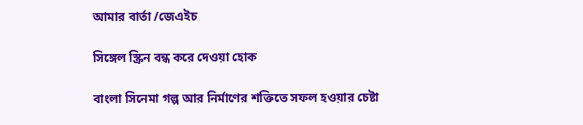আমার বার্তা /জেএইচ

সিঙ্গেল স্ক্রিন বন্ধ করে দেওয়া হোক

বাংলা সিনেমা গল্প আর নির্মাণের শক্তিতে সফল হওয়ার চেষ্টা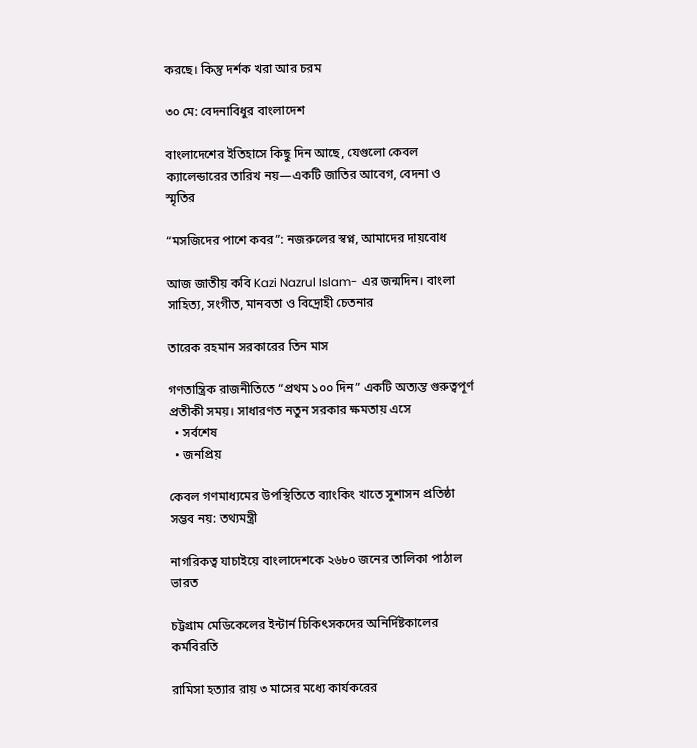করছে। কিন্তু দর্শক খরা আর চরম

৩০ মে: বেদনাবিধুর বাংলাদেশ

বাংলাদেশের ইতিহাসে কিছু দিন আছে, যেগুলো কেবল ক্যালেন্ডারের তারিখ নয়—একটি জাতির আবেগ, বেদনা ও স্মৃতির

“মসজিদের পাশে কবর”: নজরুলের স্বপ্ন, আমাদের দায়বোধ

আজ জাতীয় কবি Kazi Nazrul Islam- এর জন্মদিন। বাংলা সাহিত্য, সংগীত, মানবতা ও বিদ্রোহী চেতনার

তারেক রহমান সরকারের তিন মাস

গণতান্ত্রিক রাজনীতিতে “প্রথম ১০০ দিন” একটি অত্যন্ত গুরুত্বপূর্ণ প্রতীকী সময়। সাধারণত নতুন সরকার ক্ষমতায় এসে
  • সর্বশেষ
  • জনপ্রিয়

কেবল গণমাধ্যমের উপস্থিতিতে ব্যাংকিং খাতে সুশাসন প্রতিষ্ঠা সম্ভব নয়: তথ্যমন্ত্রী

নাগরিকত্ব যাচাইয়ে বাংলাদেশকে ২৬৮০ জনের তালিকা পাঠাল ভারত

চট্টগ্রাম মেডিকেলের ইন্টার্ন চিকিৎসকদের অনির্দিষ্টকালের কর্মবিরতি

রামিসা হত্যার রায় ৩ মাসের মধ্যে কার্যকরের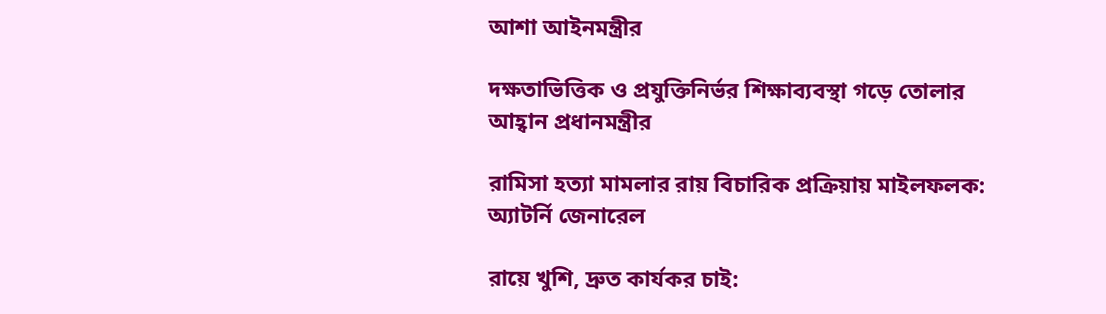আশা আইনমন্ত্রীর

দক্ষতাভিত্তিক ও প্রযুক্তিনির্ভর শিক্ষাব্যবস্থা গড়ে তোলার আহ্বান প্রধানমন্ত্রীর

রামিসা হত্যা মামলার রায় বিচারিক প্রক্রিয়ায় মাইলফলক: অ্যাটর্নি জেনারেল

রায়ে খুশি, দ্রুত কার্যকর চাই: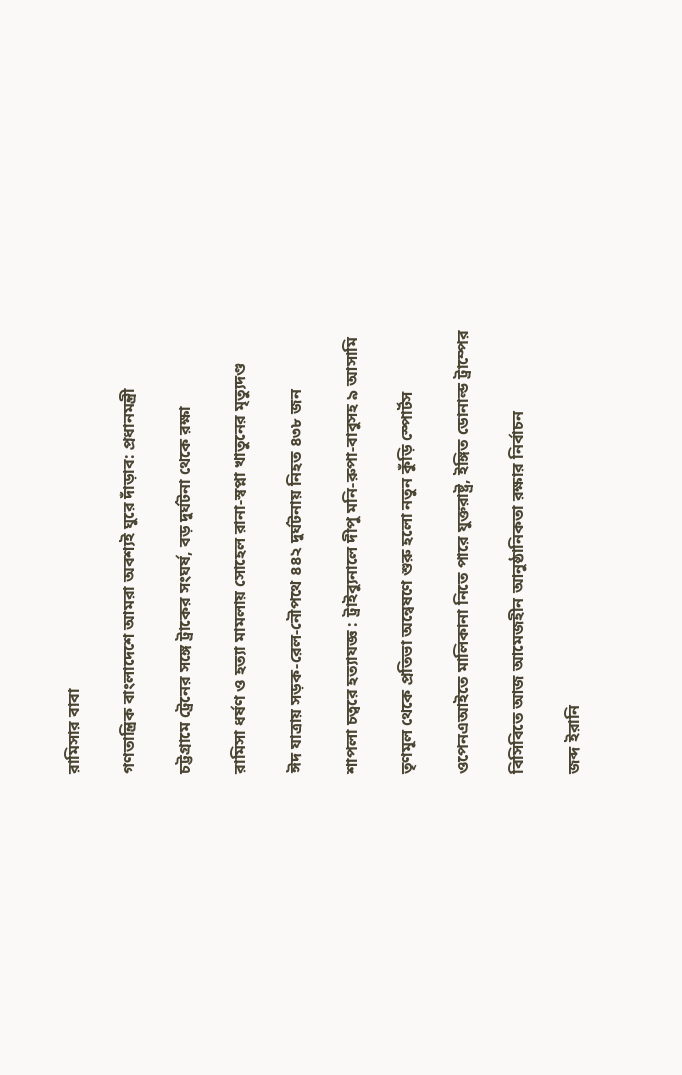রামিসার বাবা

গণতান্ত্রিক বাংলাদেশে আমরা অবশ্যই ঘুরে দাঁড়াব: প্রধানমন্ত্রী

চট্টগ্রামে ট্রেনের সঙ্গে ট্রাকের সংঘর্ষ, বড় দুর্ঘটনা থেকে রক্ষা

রামিসা ধর্ষণ ও হত্যা মামলায় সোহেল রানা-স্বপ্না খাতুনের মৃত্যুদণ্ড

ঈদ যাত্রায় সড়ক-রেল-নৌপথে ৪৪২ দুর্ঘটনায় নিহত ৪৩৮ জন

শাপলা চত্বরে হত্যাযজ্ঞ : ট্রাইব্যুনালে দীপু মনি-রুপা-বাবুসহ ৯ আসামি

তৃণমূল থেকে প্রতিভা অন্বেষণে শুরু হলো নতুন কুঁড়ি স্পোর্টস

ওপেনএআইতে মালিকানা নিতে পারে যুক্তরাষ্ট্র, ইঙ্গিত ডোনাল্ড ট্রাম্পের

বিসিবিতে আজ আমেজহীন আনুষ্ঠানিকতা রক্ষার নির্বাচন

জব্দ ইরানি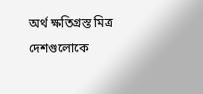অর্থ ক্ষতিগ্রস্ত মিত্র দেশগুলোকে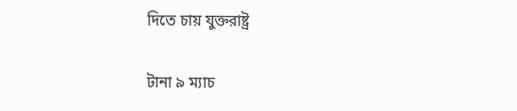দিতে চায় যুক্তরাষ্ট্র

টানা ৯ ম্যাচ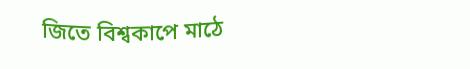জিতে বিশ্বকাপে মাঠে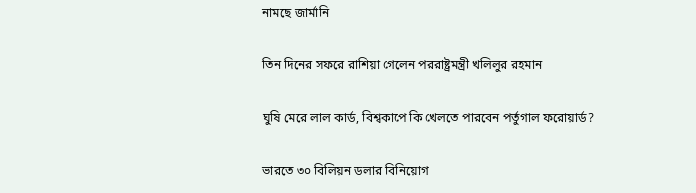নামছে জার্মানি

তিন দিনের সফরে রাশিয়া গে‌লেন পররাষ্ট্রমন্ত্রী খলিলুর রহমান

ঘুষি মেরে লাল কার্ড, বিশ্বকাপে কি খেলতে পারবেন পর্তুগাল ফরোয়ার্ড?

ভারতে ৩০ বিলিয়ন ডলার বিনিয়োগ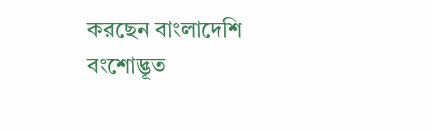করছেন বাংলাদেশি বংশোদ্ভূত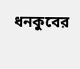ধনকুবের